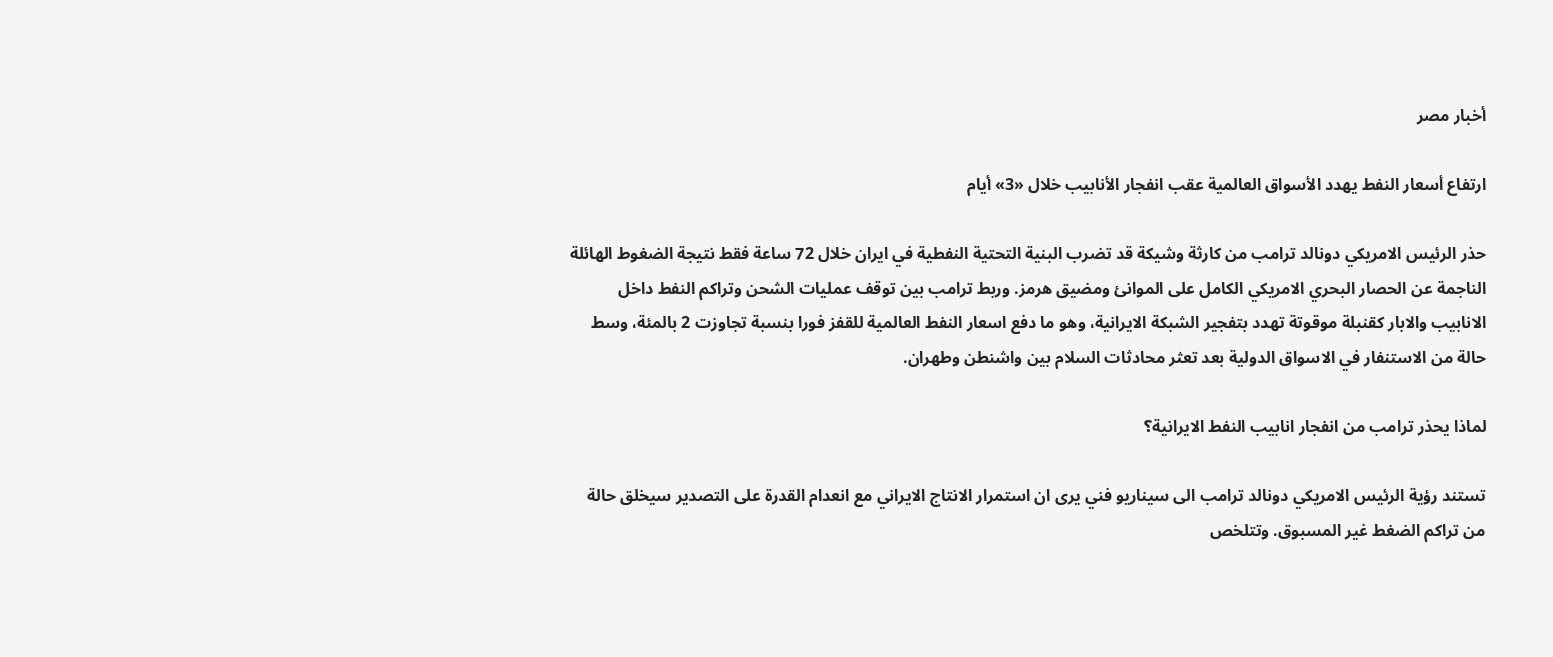أخبار مصر

ارتفاع أسعار النفط يهدد الأسواق العالمية عقب انفجار الأنابيب خلال «3» أيام

حذر الرئيس الامريكي دونالد ترامب من كارثة وشيكة قد تضرب البنية التحتية النفطية في ايران خلال 72 ساعة فقط نتيجة الضغوط الهائلة الناجمة عن الحصار البحري الامريكي الكامل على الموانئ ومضيق هرمز. وربط ترامب بين توقف عمليات الشحن وتراكم النفط داخل الانابيب والابار كقنبلة موقوتة تهدد بتفجير الشبكة الايرانية، وهو ما دفع اسعار النفط العالمية للقفز فورا بنسبة تجاوزت 2 بالمئة، وسط حالة من الاستنفار في الاسواق الدولية بعد تعثر محادثات السلام بين واشنطن وطهران.

لماذا يحذر ترامب من انفجار انابيب النفط الايرانية؟

تستند رؤية الرئيس الامريكي دونالد ترامب الى سيناريو فني يرى ان استمرار الانتاج الايراني مع انعدام القدرة على التصدير سيخلق حالة من تراكم الضغط غير المسبوق. وتتلخص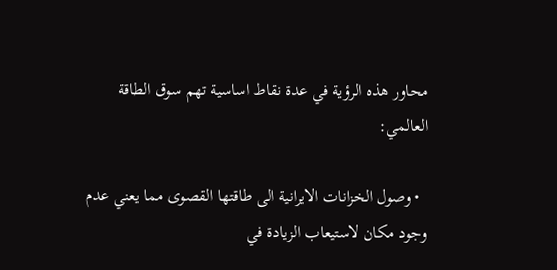محاور هذه الرؤية في عدة نقاط اساسية تهم سوق الطاقة العالمي:

  • وصول الخزانات الايرانية الى طاقتها القصوى مما يعني عدم وجود مكان لاستيعاب الزيادة في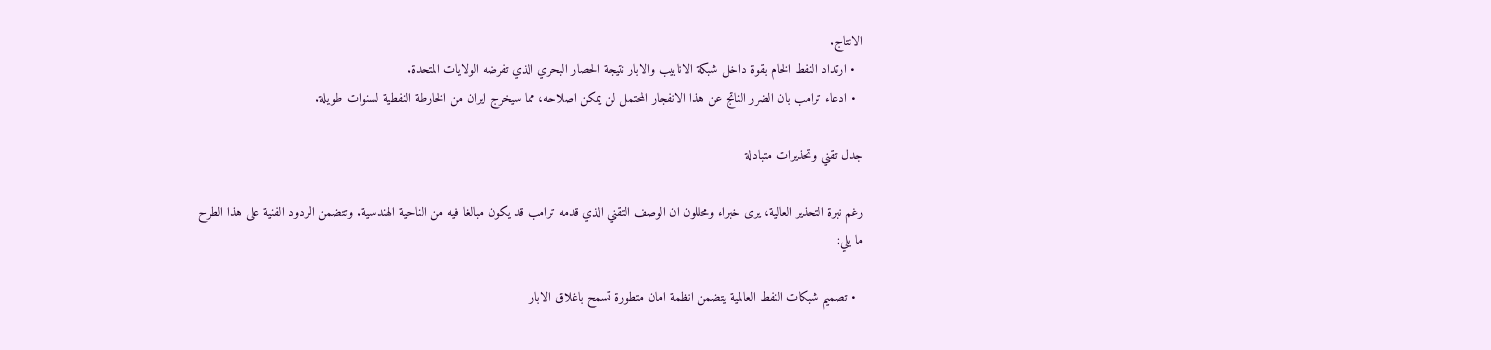الانتاج.
  • ارتداد النفط الخام بقوة داخل شبكة الانابيب والابار نتيجة الحصار البحري الذي تفرضه الولايات المتحدة.
  • ادعاء ترامب بان الضرر الناتج عن هذا الانفجار المحتمل لن يمكن اصلاحه، مما سيخرج ايران من الخارطة النفطية لسنوات طويلة.

جدل تقني وتحذيرات متبادلة

رغم نبرة التحذير العالية، يرى خبراء ومحللون ان الوصف التقني الذي قدمه ترامب قد يكون مبالغا فيه من الناحية الهندسية. وتتضمن الردود الفنية على هذا الطرح ما يلي:

  • تصميم شبكات النفط العالمية يتضمن انظمة امان متطورة تسمح باغلاق الابار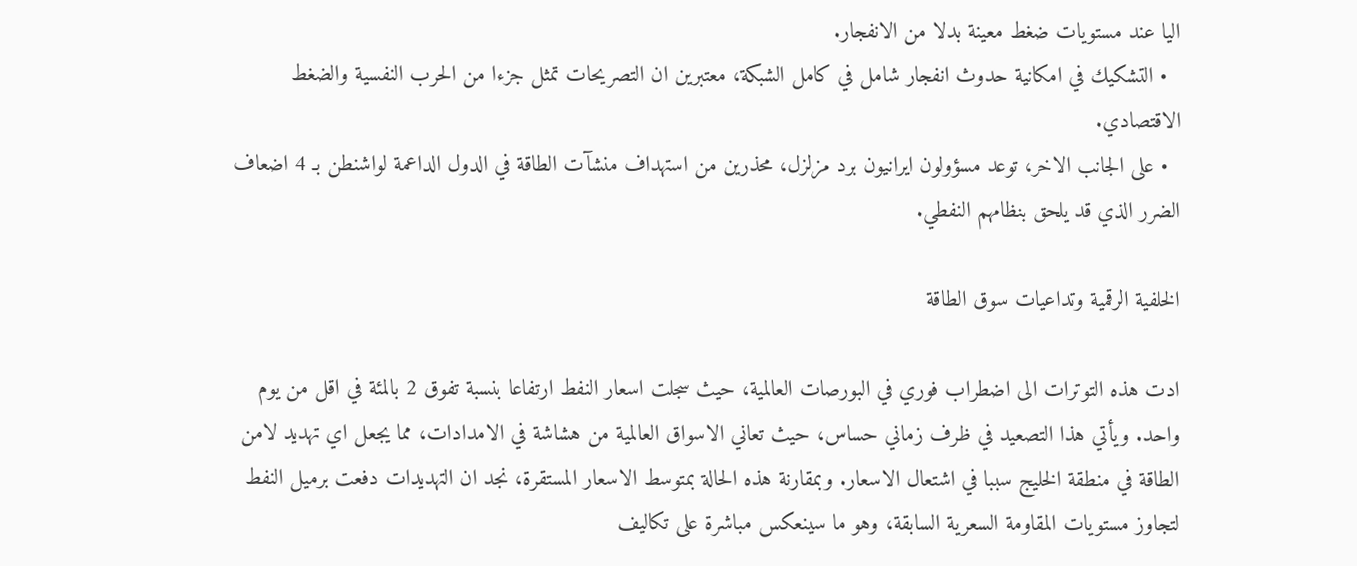اليا عند مستويات ضغط معينة بدلا من الانفجار.
  • التشكيك في امكانية حدوث انفجار شامل في كامل الشبكة، معتبرين ان التصريحات تمثل جزءا من الحرب النفسية والضغط الاقتصادي.
  • على الجانب الاخر، توعد مسؤولون ايرانيون برد مزلزل، محذرين من استهداف منشآت الطاقة في الدول الداعمة لواشنطن بـ 4 اضعاف الضرر الذي قد يلحق بنظامهم النفطي.

الخلفية الرقمية وتداعيات سوق الطاقة

ادت هذه التوترات الى اضطراب فوري في البورصات العالمية، حيث سجلت اسعار النفط ارتفاعا بنسبة تفوق 2 بالمئة في اقل من يوم واحد. ويأتي هذا التصعيد في ظرف زماني حساس، حيث تعاني الاسواق العالمية من هشاشة في الامدادات، مما يجعل اي تهديد لامن الطاقة في منطقة الخليج سببا في اشتعال الاسعار. وبمقارنة هذه الحالة بمتوسط الاسعار المستقرة، نجد ان التهديدات دفعت برميل النفط لتجاوز مستويات المقاومة السعرية السابقة، وهو ما سينعكس مباشرة على تكاليف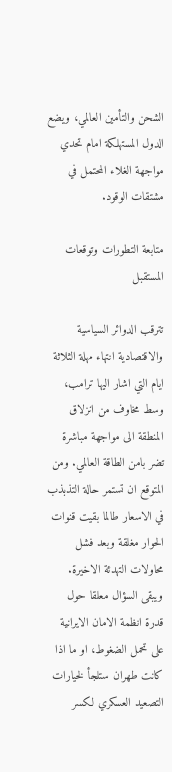الشحن والتأمين العالمي، ويضع الدول المستهلكة امام تحدي مواجهة الغلاء المحتمل في مشتقات الوقود.

متابعة التطورات وتوقعات المستقبل

تترقب الدوائر السياسية والاقتصادية انتهاء مهلة الثلاثة ايام التي اشار اليها ترامب، وسط مخاوف من انزلاق المنطقة الى مواجهة مباشرة تضر بامن الطاقة العالمي. ومن المتوقع ان تستمر حالة التذبذب في الاسعار طالما بقيت قنوات الحوار مغلقة وبعد فشل محاولات التهدئة الاخيرة. ويبقى السؤال معلقا حول قدرة انظمة الامان الايرانية على تحمل الضغوط، او ما اذا كانت طهران ستلجأ لخيارات التصعيد العسكري لكسر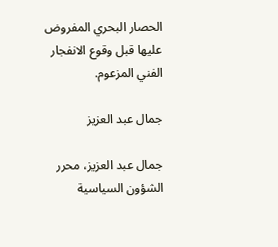الحصار البحري المفروض عليها قبل وقوع الانفجار الفني المزعوم.

جمال عبد العزيز

جمال عبد العزيز، محرر الشؤون السياسية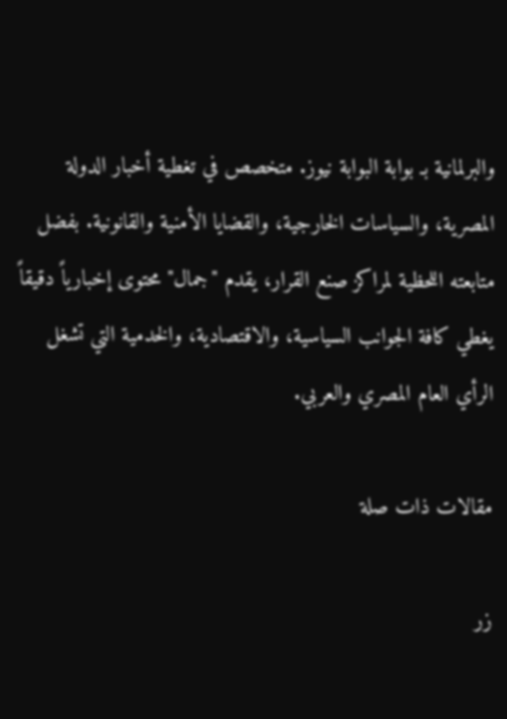والبرلمانية بـ بوابة البوابة نيوز. متخصص في تغطية أخبار الدولة المصرية، والسياسات الخارجية، والقضايا الأمنية والقانونية. بفضل متابعته اللحظية لمراكز صنع القرار، يقدم "جمال" محتوى إخبارياً دقيقاً يغطي كافة الجوانب السياسية، والاقتصادية، والخدمية التي تشغل الرأي العام المصري والعربي.

مقالات ذات صلة

زر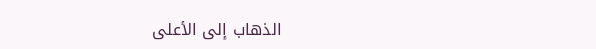الذهاب إلى الأعلى